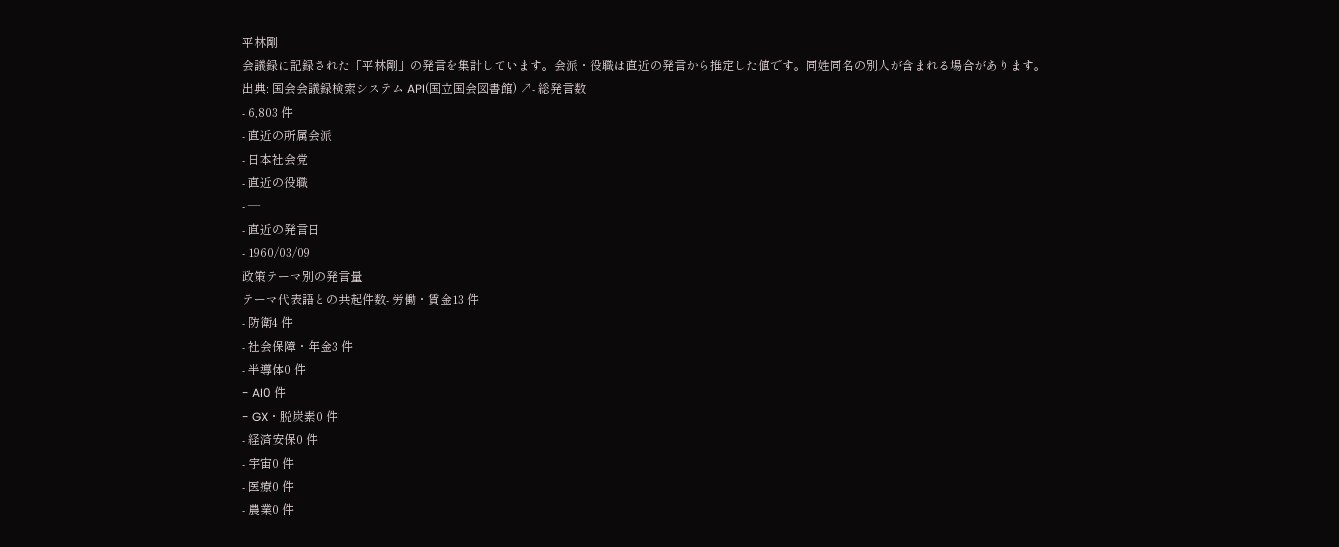平林剛
会議録に記録された「平林剛」の発言を集計しています。会派・役職は直近の発言から推定した値です。同姓同名の別人が含まれる場合があります。
出典: 国会会議録検索システム API(国立国会図書館) ↗- 総発言数
- 6,803 件
- 直近の所属会派
- 日本社会党
- 直近の役職
- —
- 直近の発言日
- 1960/03/09
政策テーマ別の発言量
テーマ代表語との共起件数- 労働・賃金13 件
- 防衛4 件
- 社会保障・年金3 件
- 半導体0 件
- AI0 件
- GX・脱炭素0 件
- 経済安保0 件
- 宇宙0 件
- 医療0 件
- 農業0 件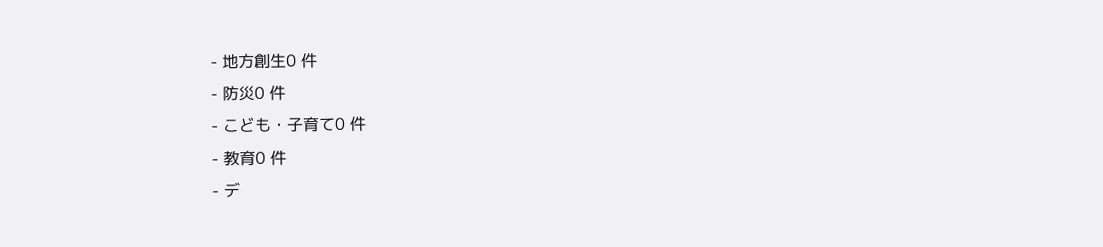- 地方創生0 件
- 防災0 件
- こども・子育て0 件
- 教育0 件
- デ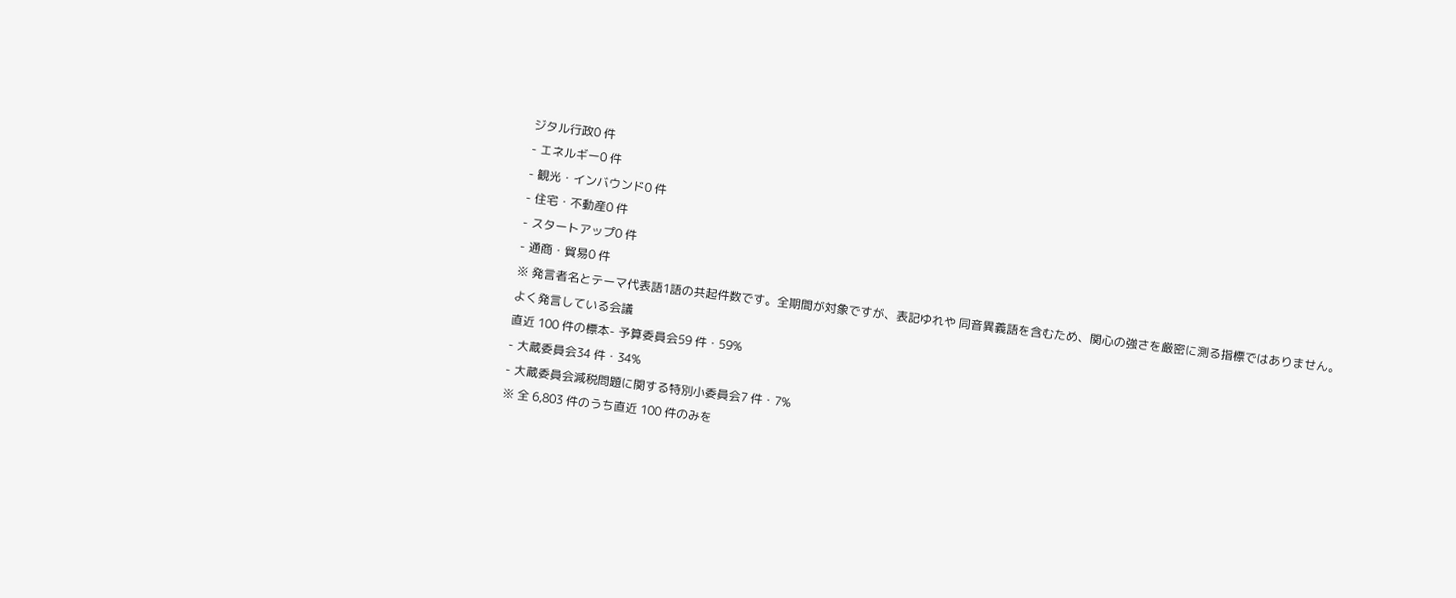ジタル行政0 件
- エネルギー0 件
- 観光・インバウンド0 件
- 住宅・不動産0 件
- スタートアップ0 件
- 通商・貿易0 件
※ 発言者名とテーマ代表語1語の共起件数です。全期間が対象ですが、表記ゆれや 同音異義語を含むため、関心の強さを厳密に測る指標ではありません。
よく発言している会議
直近 100 件の標本- 予算委員会59 件・59%
- 大蔵委員会34 件・34%
- 大蔵委員会減税問題に関する特別小委員会7 件・7%
※ 全 6,803 件のうち直近 100 件のみを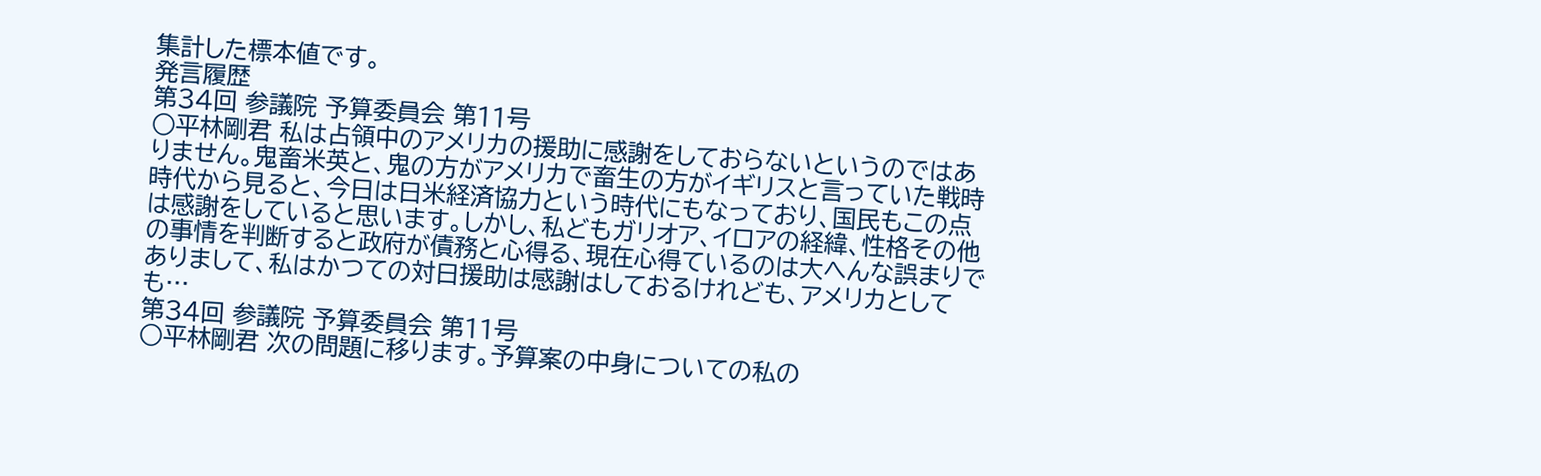集計した標本値です。
発言履歴
第34回 参議院 予算委員会 第11号
○平林剛君 私は占領中のアメリカの援助に感謝をしておらないというのではありません。鬼畜米英と、鬼の方がアメリカで畜生の方がイギリスと言っていた戦時時代から見ると、今日は日米経済協力という時代にもなっており、国民もこの点は感謝をしていると思います。しかし、私どもガリオア、イロアの経緯、性格その他の事情を判断すると政府が債務と心得る、現在心得ているのは大へんな誤まりでありまして、私はかつての対日援助は感謝はしておるけれども、アメリカとしても…
第34回 参議院 予算委員会 第11号
○平林剛君 次の問題に移ります。予算案の中身についての私の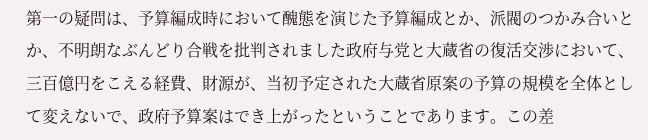第一の疑問は、予算編成時において醜態を演じた予算編成とか、派閥のつかみ合いとか、不明朗なぶんどり合戦を批判されました政府与党と大蔵省の復活交渉において、三百億円をこえる経費、財源が、当初予定された大蔵省原案の予算の規模を全体として変えないで、政府予算案はでき上がったということであります。この差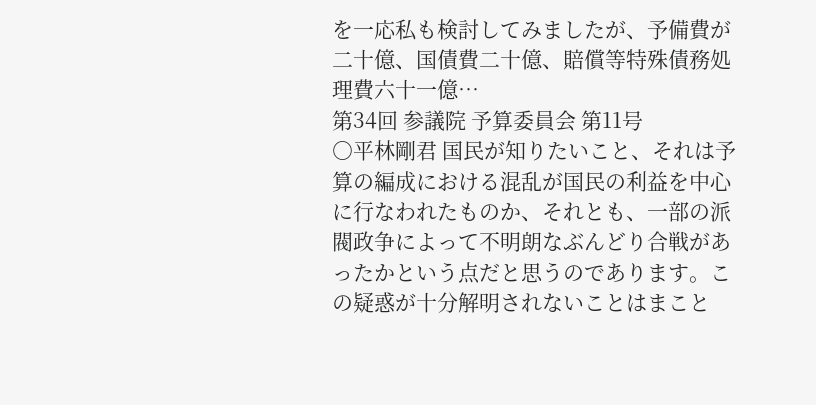を一応私も検討してみましたが、予備費が二十億、国債費二十億、賠償等特殊債務処理費六十一億…
第34回 参議院 予算委員会 第11号
○平林剛君 国民が知りたいこと、それは予算の編成における混乱が国民の利益を中心に行なわれたものか、それとも、一部の派閥政争によって不明朗なぶんどり合戦があったかという点だと思うのであります。この疑惑が十分解明されないことはまこと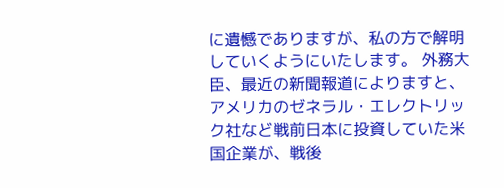に遺憾でありますが、私の方で解明していくようにいたします。 外務大臣、最近の新聞報道によりますと、アメリカのゼネラル・エレクトリック社など戦前日本に投資していた米国企業が、戦後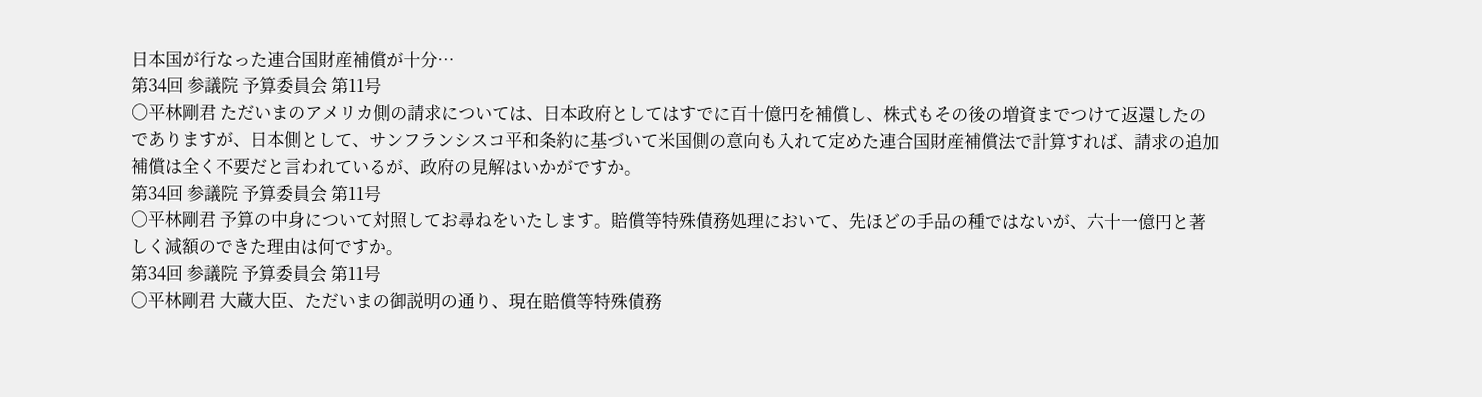日本国が行なった連合国財産補償が十分…
第34回 参議院 予算委員会 第11号
○平林剛君 ただいまのアメリカ側の請求については、日本政府としてはすでに百十億円を補償し、株式もその後の増資までつけて返還したのでありますが、日本側として、サンフランシスコ平和条約に基づいて米国側の意向も入れて定めた連合国財産補償法で計算すれば、請求の追加補償は全く不要だと言われているが、政府の見解はいかがですか。
第34回 参議院 予算委員会 第11号
○平林剛君 予算の中身について対照してお尋ねをいたします。賠償等特殊債務処理において、先ほどの手品の種ではないが、六十一億円と著しく減額のできた理由は何ですか。
第34回 参議院 予算委員会 第11号
○平林剛君 大蔵大臣、ただいまの御説明の通り、現在賠償等特殊債務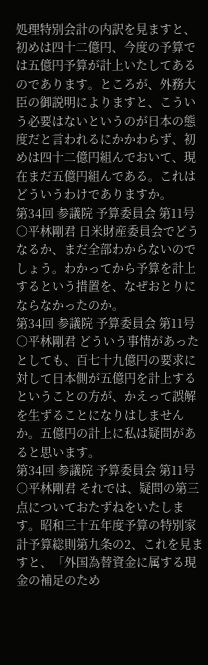処理特別会計の内訳を見ますと、初めは四十二億円、今度の予算では五億円予算が計上いたしてあるのであります。ところが、外務大臣の御説明によりますと、こういう必要はないというのが日本の態度だと言われるにかかわらず、初めは四十二億円組んでおいて、現在まだ五億円組んである。これはどういうわけでありますか。
第34回 参議院 予算委員会 第11号
○平林剛君 日米財産委員会でどうなるか、まだ全部わからないのでしょう。わかってから予算を計上するという措置を、なぜおとりにならなかったのか。
第34回 参議院 予算委員会 第11号
○平林剛君 どういう事情があったとしても、百七十九億円の要求に対して日本側が五億円を計上するということの方が、かえって誤解を生ずることになりはしませんか。五億円の計上に私は疑問があると思います。
第34回 参議院 予算委員会 第11号
○平林剛君 それでは、疑問の第三点についておたずねをいたします。昭和三十五年度予算の特別家計予算総則第九条の2、これを見ますと、「外国為替資金に属する現金の補足のため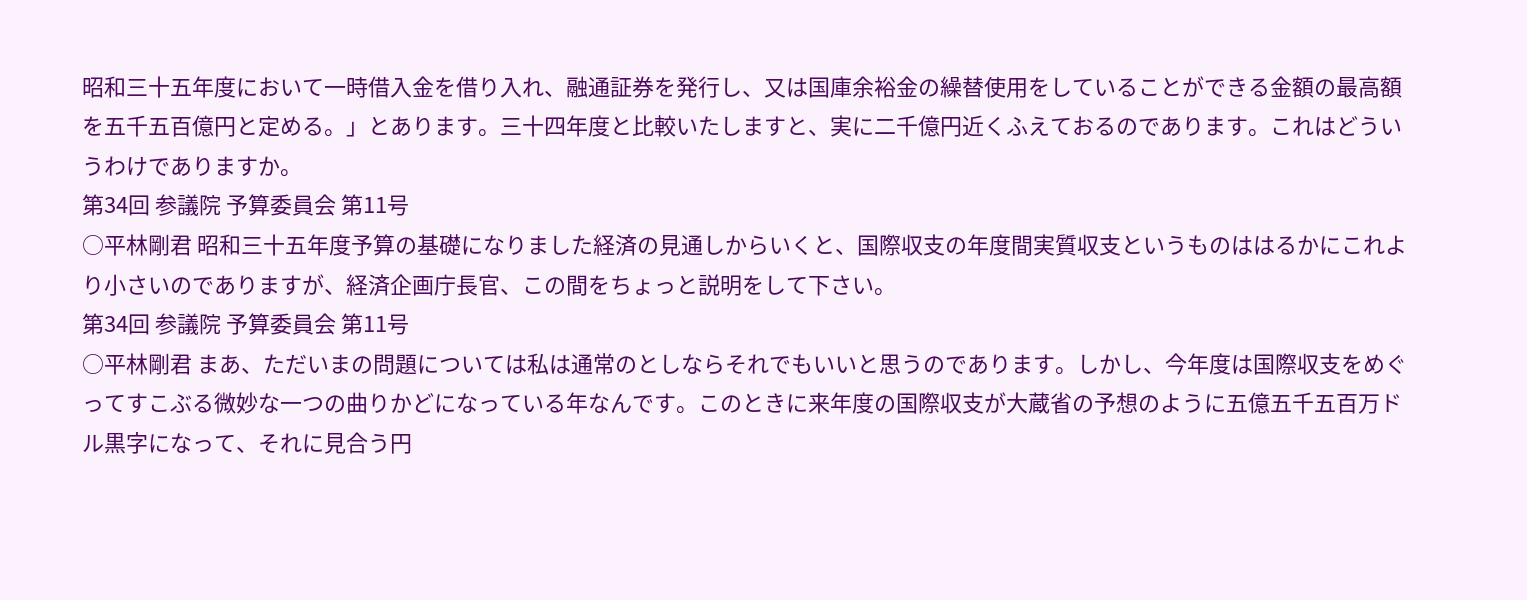昭和三十五年度において一時借入金を借り入れ、融通証券を発行し、又は国庫余裕金の繰替使用をしていることができる金額の最高額を五千五百億円と定める。」とあります。三十四年度と比較いたしますと、実に二千億円近くふえておるのであります。これはどういうわけでありますか。
第34回 参議院 予算委員会 第11号
○平林剛君 昭和三十五年度予算の基礎になりました経済の見通しからいくと、国際収支の年度間実質収支というものははるかにこれより小さいのでありますが、経済企画庁長官、この間をちょっと説明をして下さい。
第34回 参議院 予算委員会 第11号
○平林剛君 まあ、ただいまの問題については私は通常のとしならそれでもいいと思うのであります。しかし、今年度は国際収支をめぐってすこぶる微妙な一つの曲りかどになっている年なんです。このときに来年度の国際収支が大蔵省の予想のように五億五千五百万ドル黒字になって、それに見合う円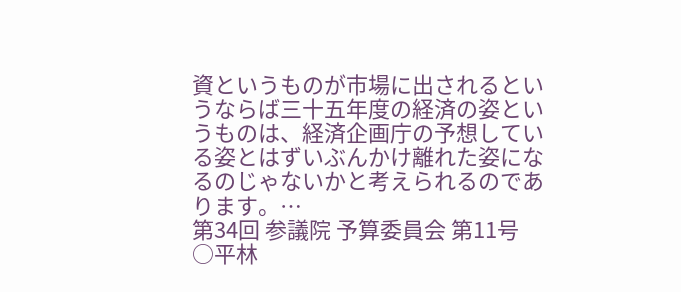資というものが市場に出されるというならば三十五年度の経済の姿というものは、経済企画庁の予想している姿とはずいぶんかけ離れた姿になるのじゃないかと考えられるのであります。…
第34回 参議院 予算委員会 第11号
○平林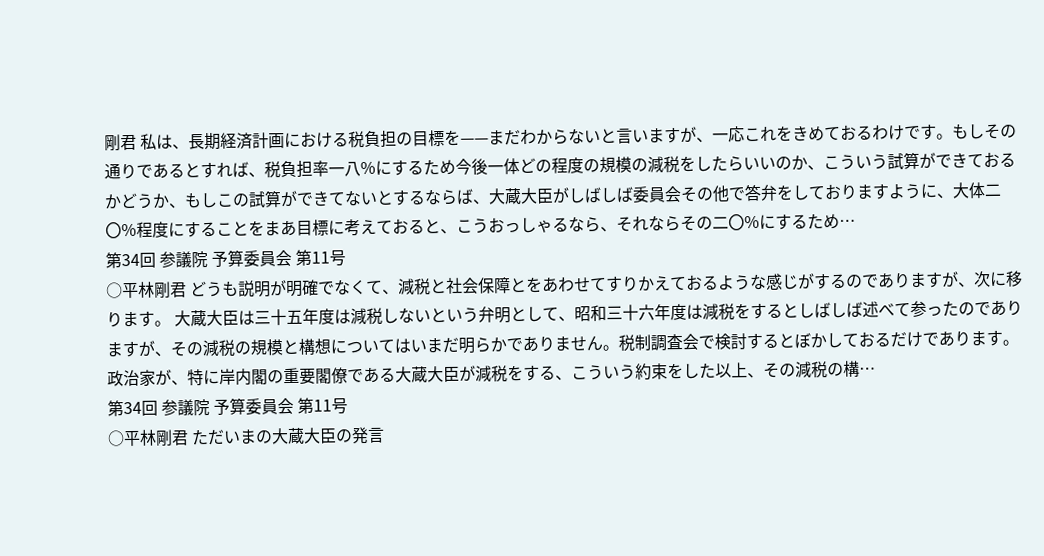剛君 私は、長期経済計画における税負担の目標を——まだわからないと言いますが、一応これをきめておるわけです。もしその通りであるとすれば、税負担率一八%にするため今後一体どの程度の規模の減税をしたらいいのか、こういう試算ができておるかどうか、もしこの試算ができてないとするならば、大蔵大臣がしばしば委員会その他で答弁をしておりますように、大体二〇%程度にすることをまあ目標に考えておると、こうおっしゃるなら、それならその二〇%にするため…
第34回 参議院 予算委員会 第11号
○平林剛君 どうも説明が明確でなくて、減税と社会保障とをあわせてすりかえておるような感じがするのでありますが、次に移ります。 大蔵大臣は三十五年度は減税しないという弁明として、昭和三十六年度は減税をするとしばしば述べて参ったのでありますが、その減税の規模と構想についてはいまだ明らかでありません。税制調査会で検討するとぼかしておるだけであります。政治家が、特に岸内閣の重要閣僚である大蔵大臣が減税をする、こういう約束をした以上、その減税の構…
第34回 参議院 予算委員会 第11号
○平林剛君 ただいまの大蔵大臣の発言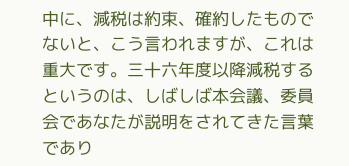中に、減税は約束、確約したものでないと、こう言われますが、これは重大です。三十六年度以降減税するというのは、しばしば本会議、委員会であなたが説明をされてきた言葉であり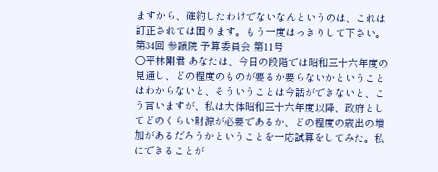ますから、確約したわけでないなんというのは、これは訂正されては困ります。もう一度はっきりして下さい。
第34回 参議院 予算委員会 第11号
○平林剛君 あなたは、今日の段階では昭和三十六年度の見通し、どの程度のものが要るか要らないかということはわからないと、そういうことは今話ができないと、こう言いますが、私は大体昭和三十六年度以降、政府としてどのくらい財源が必要であるか、どの程度の歳出の増加があるだろうかということを一応試算をしてみた。私にできることが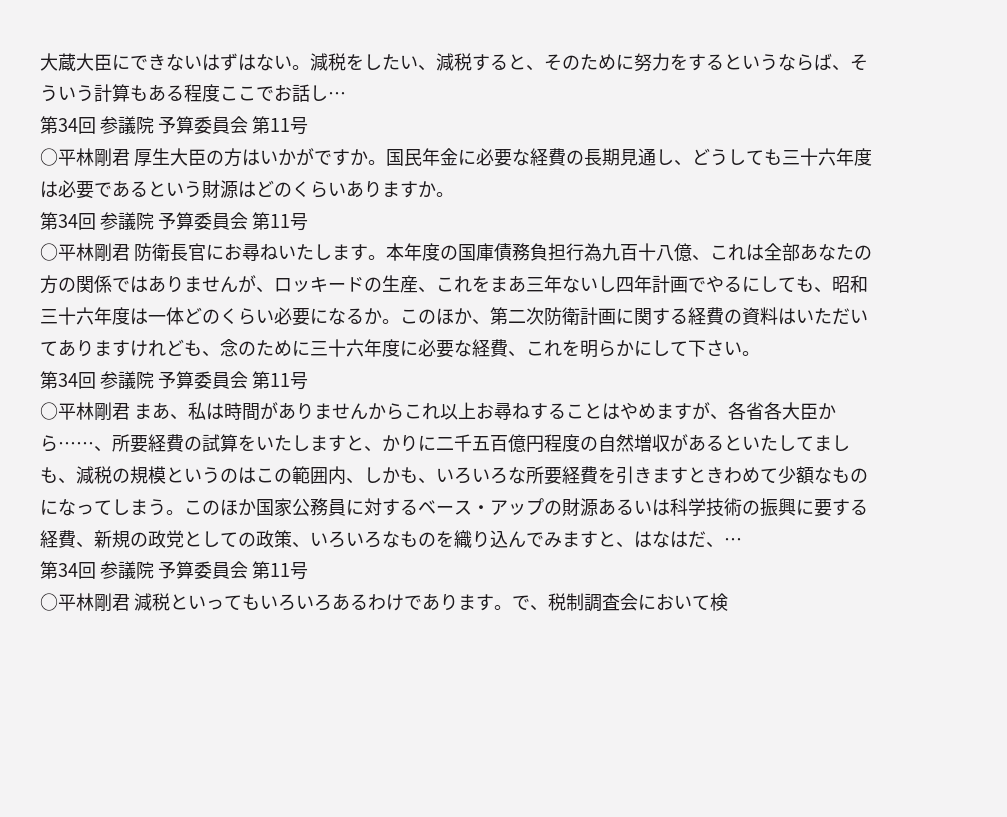大蔵大臣にできないはずはない。減税をしたい、減税すると、そのために努力をするというならば、そういう計算もある程度ここでお話し…
第34回 参議院 予算委員会 第11号
○平林剛君 厚生大臣の方はいかがですか。国民年金に必要な経費の長期見通し、どうしても三十六年度は必要であるという財源はどのくらいありますか。
第34回 参議院 予算委員会 第11号
○平林剛君 防衛長官にお尋ねいたします。本年度の国庫債務負担行為九百十八億、これは全部あなたの方の関係ではありませんが、ロッキードの生産、これをまあ三年ないし四年計画でやるにしても、昭和三十六年度は一体どのくらい必要になるか。このほか、第二次防衛計画に関する経費の資料はいただいてありますけれども、念のために三十六年度に必要な経費、これを明らかにして下さい。
第34回 参議院 予算委員会 第11号
○平林剛君 まあ、私は時間がありませんからこれ以上お尋ねすることはやめますが、各省各大臣から……、所要経費の試算をいたしますと、かりに二千五百億円程度の自然増収があるといたしてましも、減税の規模というのはこの範囲内、しかも、いろいろな所要経費を引きますときわめて少額なものになってしまう。このほか国家公務員に対するベース・アップの財源あるいは科学技術の振興に要する経費、新規の政党としての政策、いろいろなものを織り込んでみますと、はなはだ、…
第34回 参議院 予算委員会 第11号
○平林剛君 減税といってもいろいろあるわけであります。で、税制調査会において検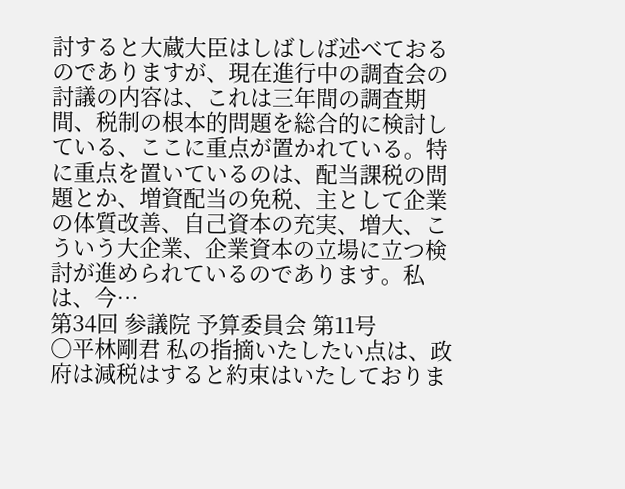討すると大蔵大臣はしばしば述べておるのでありますが、現在進行中の調査会の討議の内容は、これは三年間の調査期間、税制の根本的問題を総合的に検討している、ここに重点が置かれている。特に重点を置いているのは、配当課税の問題とか、増資配当の免税、主として企業の体質改善、自己資本の充実、増大、こういう大企業、企業資本の立場に立つ検討が進められているのであります。私は、今…
第34回 参議院 予算委員会 第11号
○平林剛君 私の指摘いたしたい点は、政府は減税はすると約束はいたしておりま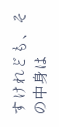すけれども、その中身は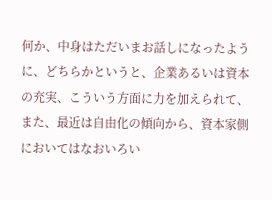何か、中身はただいまお話しになったように、どちらかというと、企業あるいは資本の充実、こういう方面に力を加えられて、また、最近は自由化の傾向から、資本家側においてはなおいろい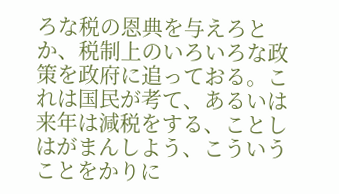ろな税の恩典を与えろとか、税制上のいろいろな政策を政府に追っておる。これは国民が考て、あるいは来年は減税をする、ことしはがまんしよう、こういうことをかりに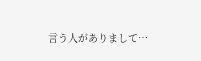言う人がありまして…